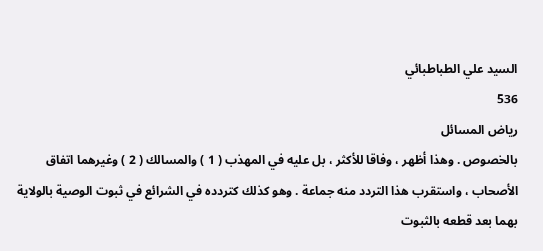السيد علي الطباطبائي
536
رياض المسائل
بالخصوص . وهذا أظهر ، وفاقا للأكثر ، بل عليه في المهذب ( 1 ) والمسالك ( 2 ) وغيرهما اتفاق الأصحاب ، واستقرب هذا التردد منه جماعة . وهو كذلك كتردده في الشرائع في ثبوت الوصية بالولاية بهما بعد قطعه بالثبوت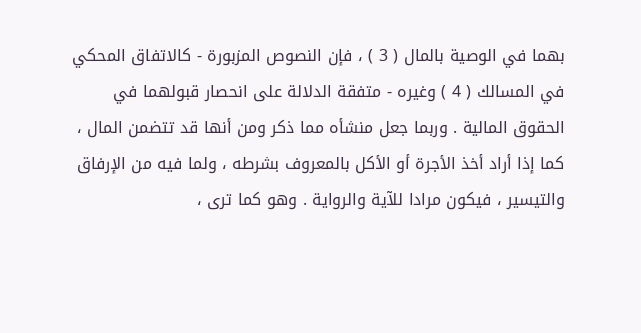بهما في الوصية بالمال ( 3 ) ، فإن النصوص المزبورة - كالاتفاق المحكي في المسالك ( 4 ) وغيره - متفقة الدلالة على انحصار قبولهما في الحقوق المالية . وربما جعل منشأه مما ذكر ومن أنها قد تتضمن المال ، كما إذا أراد أخذ الأجرة أو الأكل بالمعروف بشرطه ، ولما فيه من الإرفاق والتيسير ، فيكون مرادا للآية والرواية . وهو كما ترى ،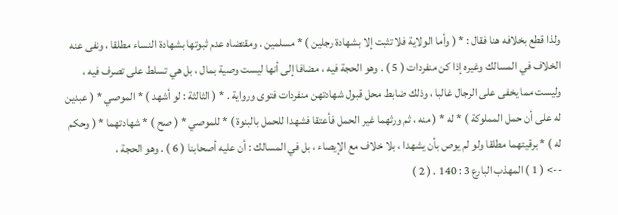ولذا قطع بخلافه هنا فقال : * ( وأما الولاية فلا تثبت إلا بشهادة رجلين ) * مسلمين . ومقتضاه عدم ثبوتها بشهادة النساء مطلقا ، ونفى عنه الخلاف في المسالك وغيره إذا كن منفردات ( 5 ) . وهو الحجة فيه ، مضافا إلى أنها ليست وصية بمال ، بل هي تسلط على تصرف فيه ، وليست مما يخفى على الرجال غالبا ، وذلك ضابط محل قبول شهادتهن منفردات فتوى ورواية . * ( الثالثة : لو أشهد ) * الموصي * ( عبدين له على أن حمل المملوكة ) * له * ( منه ، ثم ورثهما غير الحمل فأعتقا فشهدا للحمل بالبنوة ) * للموصي * ( صح ) * شهادتهما * ( وحكم له ) * برقيتهما مطلقا ولو لم يوص بأن يشهدا ، بلا خلاف مع الإيصاء ، بل في المسالك : أن عليه أصحابنا ( 6 ) . وهو الحجة ،
--> ( 1 ) المهذب البارع 3 : 140 . ( 2 )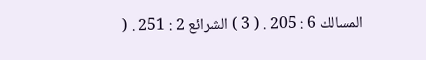المسالك 6 : 205 . ( 3 ) الشرائع 2 : 251 . (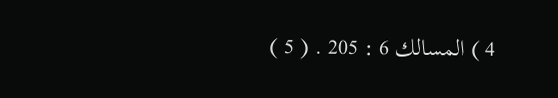4 ) المسالك 6 : 205 . ( 5 )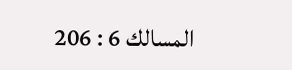المسالك 6 : 206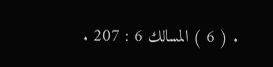. ( 6 ) المسالك 6 : 207 .